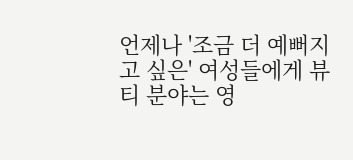언제나 '조금 더 예뻐지고 싶은' 여성들에게 뷰티 분야는 영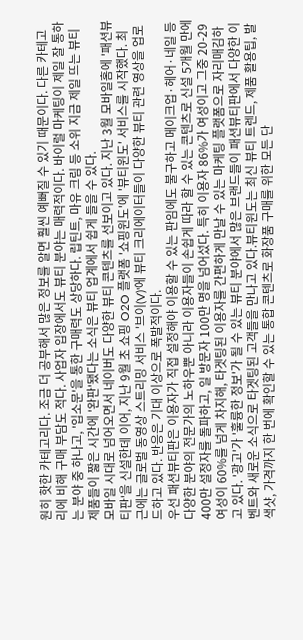원히 핫한 카테고리다. 조금 더 공부해서 많은 정보를 알면 훨씬 예뻐질 수 있기 때문이다. 다른 카테고리에 비해 구매 부담도 적다. 사업자 입장에서도 뷰티 분야는 매력적이다. 바이럴 마케팅이 제일 잘 통하는 분야 중 하나고, '입소문'을 통한 구매력도 상당하다. 립틴트, 마유 크림 등 소위 지금 제일 뜨는 뷰티 제품들이 짧은 시간에 '완판'됐다는 소식은 뷰티 업계에서 쉽게 들을 수 있다.
모바일 시대로 넘어오면서 네이버도 다양한 뷰티 콘텐츠를 선보이고 있다. 지난 3월 모바일홈에 '패션뷰티판'을 신설한데 이어, 지난 9월 초 쇼핑 O2O 플랫폼 '쇼핑윈도'에 '뷰티윈도' 서비스를 시작했다. 최근에는 글로벌 동영상 스트리밍 서비스 '브이(V)'에 뷰티 크리에이터들이 다양한 뷰티 관련 영상을 업로드하고 있다. 반응은 기대 이상으로 폭발적이다.
우선 패션뷰티판은 이용자가 직접 설정해야 이용할 수 있는 판임에도 불구하고 메이크업·헤어·네일 등 다양한 분야의 전문가의 노하우뿐 아니라 이용자들이 손쉽게 따라 할 수 있는 콘텐츠로 신설 5개월 만에 400만 설정자를 돌파하고, 일 방문자 100만 명을 넘어섰다. 특히 이용자 86%가 여성이고 그중 20-29 여성이 60%를 넘게 차지해, 타겟팅된 이용자를 간편하게 만날 수 있는 마케팅 플랫폼으로 자리매김하고 있다. '광고'가 '훌륭한 정보'가 될 수 있는 뷰티 분야에서 많은 브랜드들이 패션뷰티판에서 다양한 이벤트와 새로운 소식으로 타겟팅된 고객들을 만나고 있다.뷰티윈도는 최신 뷰티 트렌드, 제품 활용팁, 발색샷, 가격까지 한 번에 확인할 수 있는 통합 콘텐츠로 화장품 구매를 위한 모든 단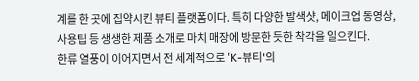계를 한 곳에 집약시킨 뷰티 플랫폼이다. 특히 다양한 발색샷, 메이크업 동영상, 사용팁 등 생생한 제품 소개로 마치 매장에 방문한 듯한 착각을 일으킨다.
한류 열풍이 이어지면서 전 세계적으로 'K-뷰티'의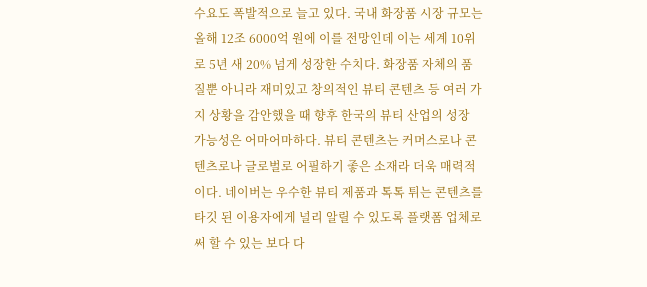수요도 폭발적으로 늘고 있다. 국내 화장품 시장 규모는 올해 12조 6000억 원에 이를 전망인데 이는 세계 10위로 5년 새 20% 넘게 성장한 수치다. 화장품 자체의 품질뿐 아니라 재미있고 창의적인 뷰티 콘텐츠 등 여러 가지 상황을 감안했을 때 향후 한국의 뷰티 산업의 성장 가능성은 어마어마하다. 뷰티 콘텐츠는 커머스로나 콘텐츠로나 글로벌로 어필하기 좋은 소재라 더욱 매력적이다. 네이버는 우수한 뷰티 제품과 톡톡 튀는 콘텐츠를 타깃 된 이용자에게 널리 알릴 수 있도록 플랫폼 업체로써 할 수 있는 보다 다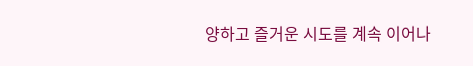양하고 즐거운 시도를 계속 이어나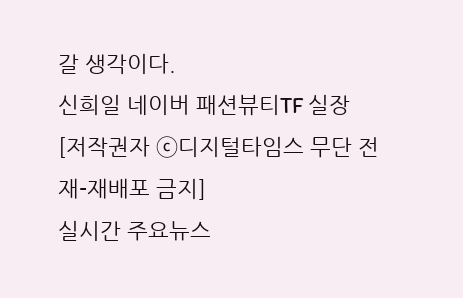갈 생각이다.
신희일 네이버 패션뷰티TF 실장
[저작권자 ⓒ디지털타임스 무단 전재-재배포 금지]
실시간 주요뉴스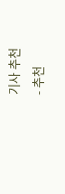기사 추천
- 추천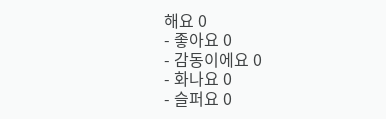해요 0
- 좋아요 0
- 감동이에요 0
- 화나요 0
- 슬퍼요 0